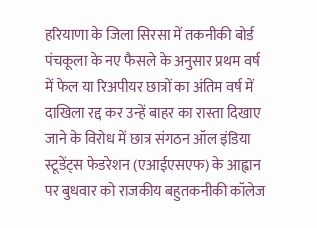हरियाणा के जिला सिरसा में तकनीकी बोर्ड पंचकूला के नए फैसले के अनुसार प्रथम वर्ष में फेल या रिअपीयर छात्रों का अंतिम वर्ष में दाखिला रद्द कर उन्हें बाहर का रास्ता दिखाए जाने के विरोध में छात्र संगठन ऑल इंडिया स्टूडेंट्स फेडरेशन (एआईएसएफ) के आह्वान पर बुधवार को राजकीय बहुतकनीकी कॉलेज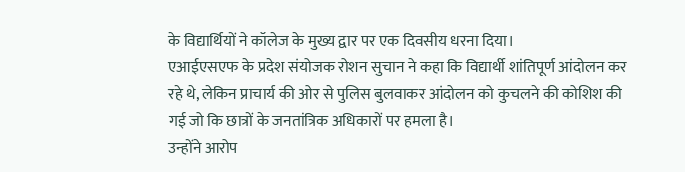के विद्यार्थियों ने कॉलेज के मुख्य द्वार पर एक दिवसीय धरना दिया।
एआईएसएफ के प्रदेश संयोजक रोशन सुचान ने कहा कि विद्यार्थी शांतिपूर्ण आंदोलन कर रहे थे, लेकिन प्राचार्य की ओर से पुलिस बुलवाकर आंदोलन को कुचलने की कोशिश की गई जो कि छात्रों के जनतांत्रिक अधिकारों पर हमला है।
उन्होंने आरोप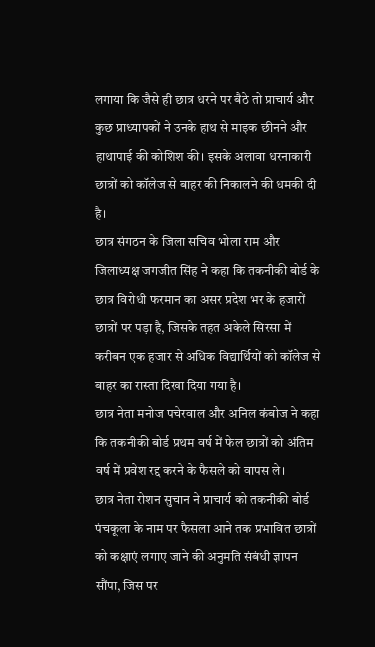लगाया कि जैसे ही छात्र धरने पर बैठे तो प्राचार्य और कुछ प्राध्यापकों ने उनके हाथ से माइक छीनने और हाथापाई की कोशिश की। इसके अलावा धरनाकारी छात्रों को कॉलेज से बाहर की निकालने की धमकी दी है।
छात्र संगठन के जिला सचिव भोला राम और जिलाध्यक्ष जगजीत सिंह ने कहा कि तकनीकी बोर्ड के छात्र विरोधी फरमान का असर प्रदेश भर के हजारों छात्रों पर पड़ा है, जिसके तहत अकेले सिरसा में करीबन एक हजार से अधिक विद्यार्थियों को कॉलेज से बाहर का रास्ता दिखा दिया गया है।
छात्र नेता मनोज पचेरवाल और अनिल कंबोज ने कहा कि तकनीकी बोर्ड प्रथम वर्ष में फेल छात्रों को अंतिम वर्ष में प्रवेश रद्द करने के फैसले को वापस ले।
छात्र नेता रोशन सुचान ने प्राचार्य को तकनीकी बोर्ड पंचकूला के नाम पर फैसला आने तक प्रभावित छात्रों को कक्षाएं लगाए जाने की अनुमति संबंधी ज्ञापन सौंपा, जिस पर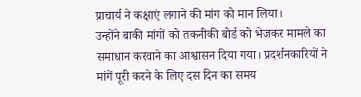प्राचार्य ने कक्षाएं लगाने की मांग को मान लिया।
उन्होंने बाकी मांगों को तकनीकी बोर्ड को भेजकर मामले का समाधान करवाने का आश्वासन दिया गया। प्रदर्शनकारियों ने मांगें पूरी करने के लिए दस दिन का समय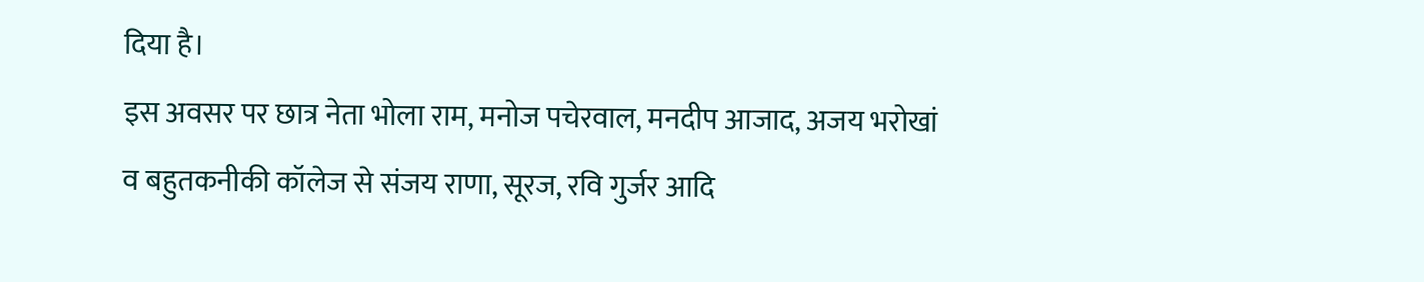दिया है।
इस अवसर पर छात्र नेता भोला राम, मनोज पचेरवाल, मनदीप आजाद, अजय भरोखां व बहुतकनीकी कॉलेज से संजय राणा, सूरज, रवि गुर्जर आदि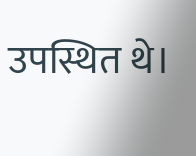उपस्थित थे।